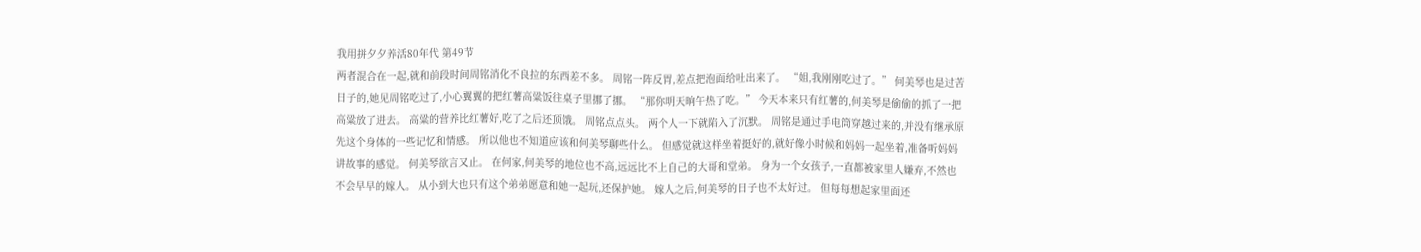我用拼夕夕养活80年代 第49节
两者混合在一起,就和前段时间周铭消化不良拉的东西差不多。 周铭一阵反胃,差点把泡面给吐出来了。 “姐,我刚刚吃过了。” 何美琴也是过苦日子的,她见周铭吃过了,小心翼翼的把红薯高粱饭往桌子里挪了挪。 “那你明天晌午热了吃。” 今天本来只有红薯的,何美琴是偷偷的抓了一把高粱放了进去。 高粱的营养比红薯好,吃了之后还顶饿。 周铭点点头。 两个人一下就陷入了沉默。 周铭是通过手电筒穿越过来的,并没有继承原先这个身体的一些记忆和情感。 所以他也不知道应该和何美琴聊些什么。 但感觉就这样坐着挺好的,就好像小时候和妈妈一起坐着,准备听妈妈讲故事的感觉。 何美琴欲言又止。 在何家,何美琴的地位也不高,远远比不上自己的大哥和堂弟。 身为一个女孩子,一直都被家里人嫌弃,不然也不会早早的嫁人。 从小到大也只有这个弟弟愿意和她一起玩,还保护她。 嫁人之后,何美琴的日子也不太好过。 但每每想起家里面还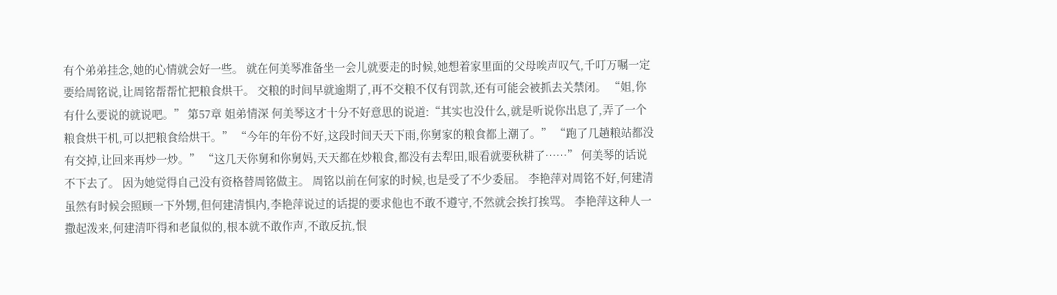有个弟弟挂念,她的心情就会好一些。 就在何美琴准备坐一会儿就要走的时候,她想着家里面的父母唉声叹气,千叮万嘱一定要给周铭说,让周铭帮帮忙把粮食烘干。 交粮的时间早就逾期了,再不交粮不仅有罚款,还有可能会被抓去关禁闭。 “姐,你有什么要说的就说吧。” 第57章 姐弟情深 何美琴这才十分不好意思的说道:“其实也没什么,就是听说你出息了,弄了一个粮食烘干机,可以把粮食给烘干。” “今年的年份不好,这段时间天天下雨,你舅家的粮食都上潮了。” “跑了几趟粮站都没有交掉,让回来再炒一炒。” “这几天你舅和你舅妈,天天都在炒粮食,都没有去犁田,眼看就要秋耕了……” 何美琴的话说不下去了。 因为她觉得自己没有资格替周铭做主。 周铭以前在何家的时候,也是受了不少委屈。 李艳萍对周铭不好,何建清虽然有时候会照顾一下外甥,但何建清惧内,李艳萍说过的话提的要求他也不敢不遵守,不然就会挨打挨骂。 李艳萍这种人一撒起泼来,何建清吓得和老鼠似的,根本就不敢作声,不敢反抗,恨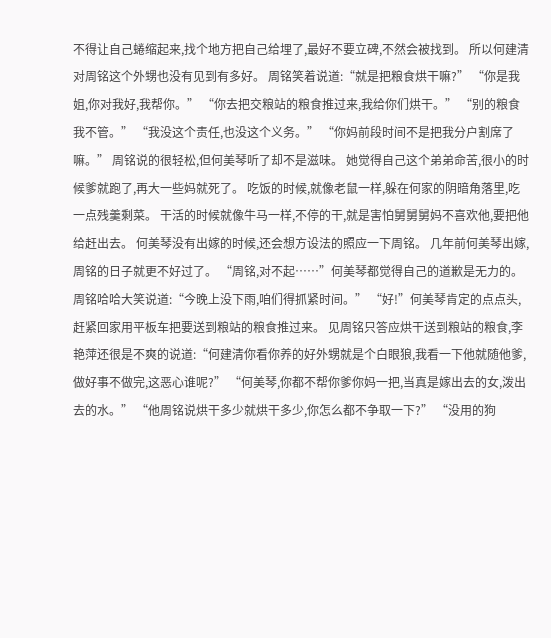不得让自己蜷缩起来,找个地方把自己给埋了,最好不要立碑,不然会被找到。 所以何建清对周铭这个外甥也没有见到有多好。 周铭笑着说道:“就是把粮食烘干嘛?” “你是我姐,你对我好,我帮你。” “你去把交粮站的粮食推过来,我给你们烘干。” “别的粮食我不管。” “我没这个责任,也没这个义务。” “你妈前段时间不是把我分户割席了嘛。” 周铭说的很轻松,但何美琴听了却不是滋味。 她觉得自己这个弟弟命苦,很小的时候爹就跑了,再大一些妈就死了。 吃饭的时候,就像老鼠一样,躲在何家的阴暗角落里,吃一点残羹剩菜。 干活的时候就像牛马一样,不停的干,就是害怕舅舅舅妈不喜欢他,要把他给赶出去。 何美琴没有出嫁的时候,还会想方设法的照应一下周铭。 几年前何美琴出嫁,周铭的日子就更不好过了。 “周铭,对不起……”何美琴都觉得自己的道歉是无力的。 周铭哈哈大笑说道:“今晚上没下雨,咱们得抓紧时间。” “好!”何美琴肯定的点点头,赶紧回家用平板车把要送到粮站的粮食推过来。 见周铭只答应烘干送到粮站的粮食,李艳萍还很是不爽的说道:“何建清你看你养的好外甥就是个白眼狼,我看一下他就随他爹,做好事不做完,这恶心谁呢?” “何美琴,你都不帮你爹你妈一把,当真是嫁出去的女,泼出去的水。” “他周铭说烘干多少就烘干多少,你怎么都不争取一下?” “没用的狗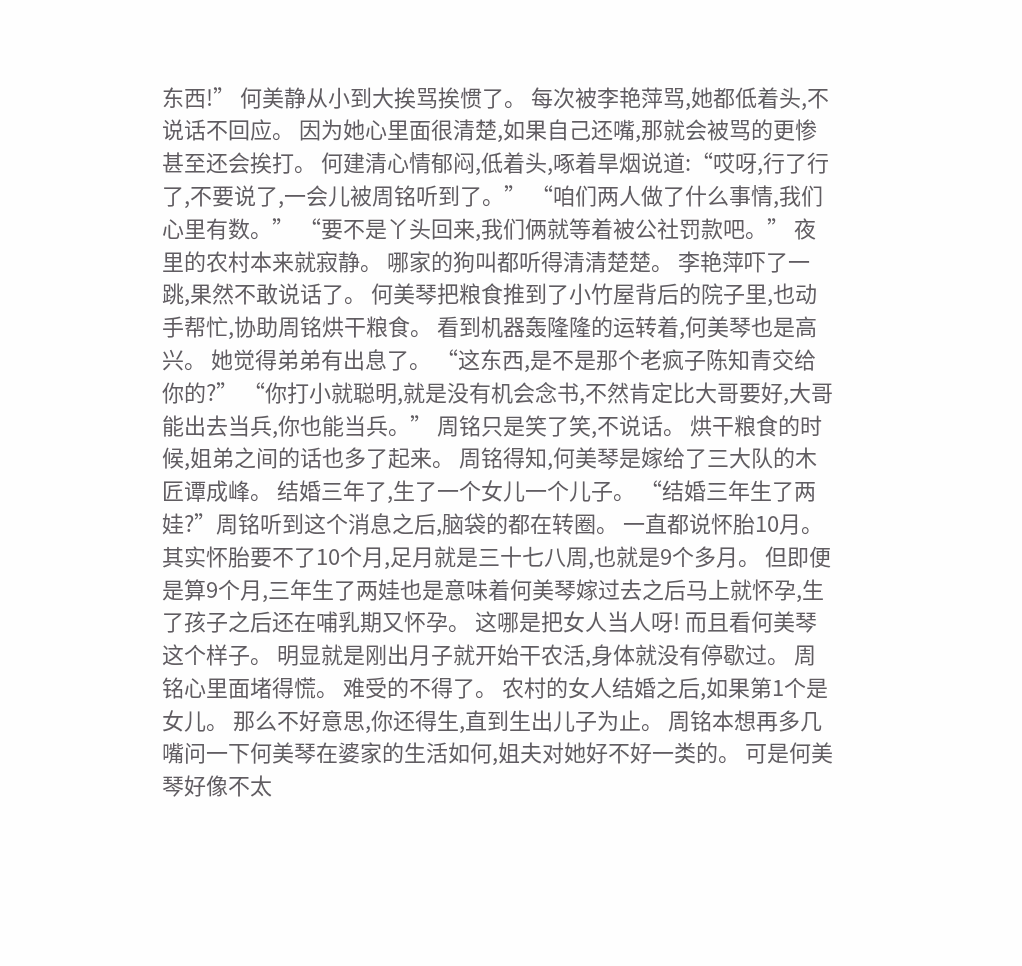东西!” 何美静从小到大挨骂挨惯了。 每次被李艳萍骂,她都低着头,不说话不回应。 因为她心里面很清楚,如果自己还嘴,那就会被骂的更惨甚至还会挨打。 何建清心情郁闷,低着头,啄着旱烟说道:“哎呀,行了行了,不要说了,一会儿被周铭听到了。” “咱们两人做了什么事情,我们心里有数。” “要不是丫头回来,我们俩就等着被公社罚款吧。” 夜里的农村本来就寂静。 哪家的狗叫都听得清清楚楚。 李艳萍吓了一跳,果然不敢说话了。 何美琴把粮食推到了小竹屋背后的院子里,也动手帮忙,协助周铭烘干粮食。 看到机器轰隆隆的运转着,何美琴也是高兴。 她觉得弟弟有出息了。 “这东西,是不是那个老疯子陈知青交给你的?” “你打小就聪明,就是没有机会念书,不然肯定比大哥要好,大哥能出去当兵,你也能当兵。” 周铭只是笑了笑,不说话。 烘干粮食的时候,姐弟之间的话也多了起来。 周铭得知,何美琴是嫁给了三大队的木匠谭成峰。 结婚三年了,生了一个女儿一个儿子。 “结婚三年生了两娃?”周铭听到这个消息之后,脑袋的都在转圈。 一直都说怀胎10月。 其实怀胎要不了10个月,足月就是三十七八周,也就是9个多月。 但即便是算9个月,三年生了两娃也是意味着何美琴嫁过去之后马上就怀孕,生了孩子之后还在哺乳期又怀孕。 这哪是把女人当人呀! 而且看何美琴这个样子。 明显就是刚出月子就开始干农活,身体就没有停歇过。 周铭心里面堵得慌。 难受的不得了。 农村的女人结婚之后,如果第1个是女儿。 那么不好意思,你还得生,直到生出儿子为止。 周铭本想再多几嘴问一下何美琴在婆家的生活如何,姐夫对她好不好一类的。 可是何美琴好像不太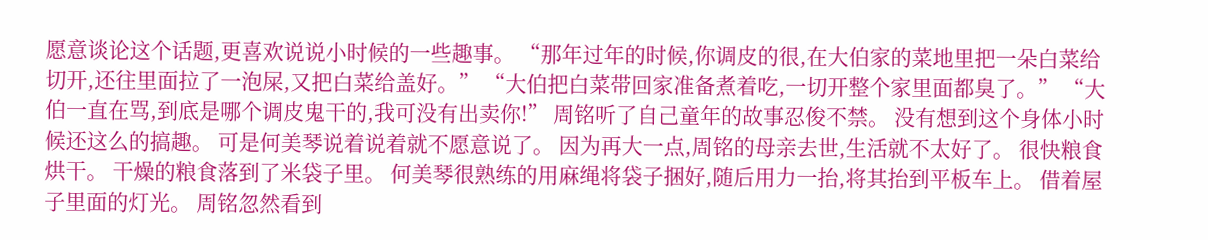愿意谈论这个话题,更喜欢说说小时候的一些趣事。 “那年过年的时候,你调皮的很,在大伯家的菜地里把一朵白菜给切开,还往里面拉了一泡屎,又把白菜给盖好。” “大伯把白菜带回家准备煮着吃,一切开整个家里面都臭了。” “大伯一直在骂,到底是哪个调皮鬼干的,我可没有出卖你!” 周铭听了自己童年的故事忍俊不禁。 没有想到这个身体小时候还这么的搞趣。 可是何美琴说着说着就不愿意说了。 因为再大一点,周铭的母亲去世,生活就不太好了。 很快粮食烘干。 干燥的粮食落到了米袋子里。 何美琴很熟练的用麻绳将袋子捆好,随后用力一抬,将其抬到平板车上。 借着屋子里面的灯光。 周铭忽然看到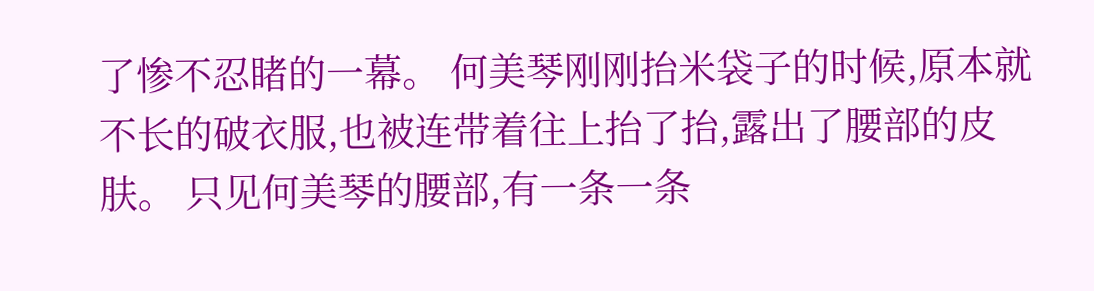了惨不忍睹的一幕。 何美琴刚刚抬米袋子的时候,原本就不长的破衣服,也被连带着往上抬了抬,露出了腰部的皮肤。 只见何美琴的腰部,有一条一条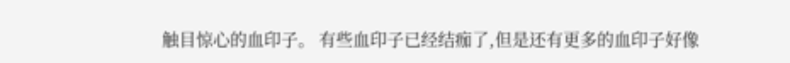触目惊心的血印子。 有些血印子已经结痂了,但是还有更多的血印子好像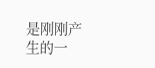是刚刚产生的一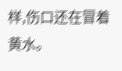样,伤口还在冒着黄水。